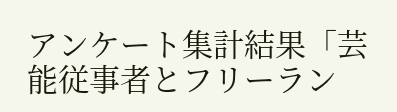アンケート集計結果「芸能従事者とフリーラン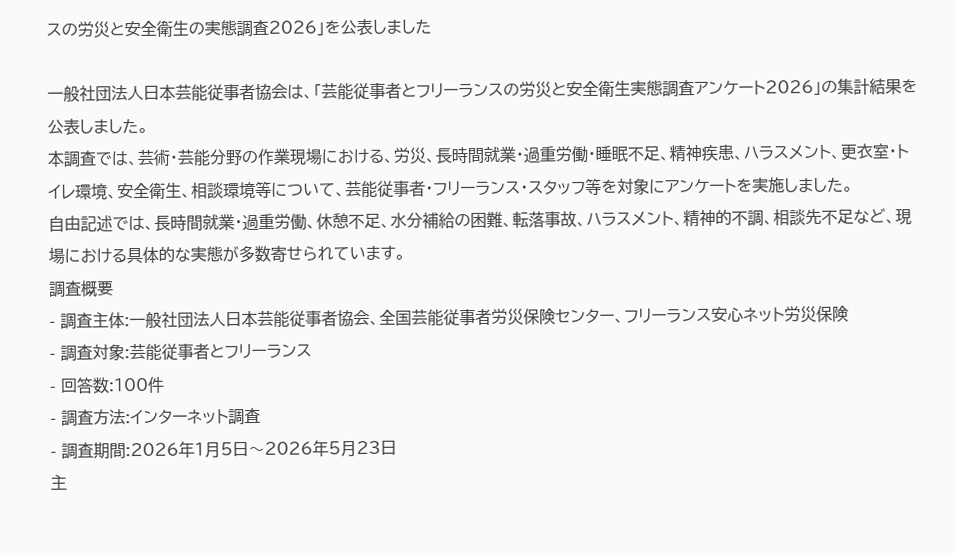スの労災と安全衛生の実態調査2026」を公表しました

一般社団法人日本芸能従事者協会は、「芸能従事者とフリーランスの労災と安全衛生実態調査アンケート2026」の集計結果を公表しました。
本調査では、芸術・芸能分野の作業現場における、労災、長時間就業・過重労働・睡眠不足、精神疾患、ハラスメント、更衣室・トイレ環境、安全衛生、相談環境等について、芸能従事者・フリーランス・スタッフ等を対象にアンケートを実施しました。
自由記述では、長時間就業・過重労働、休憩不足、水分補給の困難、転落事故、ハラスメント、精神的不調、相談先不足など、現場における具体的な実態が多数寄せられています。
調査概要
- 調査主体:一般社団法人日本芸能従事者協会、全国芸能従事者労災保険センター、フリーランス安心ネット労災保険
- 調査対象:芸能従事者とフリーランス
- 回答数:100件
- 調査方法:インターネット調査
- 調査期間:2026年1月5日〜2026年5月23日
主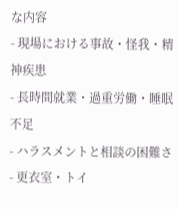な内容
- 現場における事故・怪我・精神疾患
- 長時間就業・過重労働・睡眠不足
- ハラスメントと相談の困難さ
- 更衣室・トイ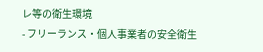レ等の衛生環境
- フリーランス・個人事業者の安全衛生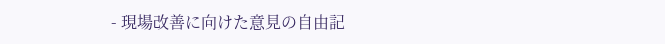- 現場改善に向けた意見の自由記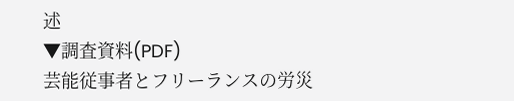述
▼調査資料(PDF)
芸能従事者とフリーランスの労災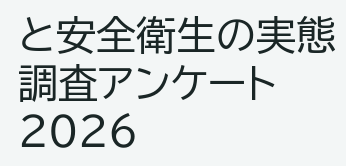と安全衛生の実態調査アンケート2026